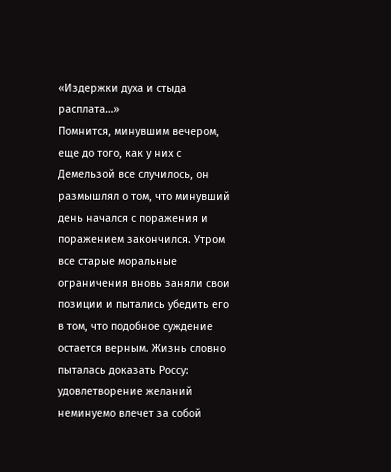«Издержки духа и стыда расплата…»
Помнится, минувшим вечером, еще до того, как у них с Демельзой все случилось, он размышлял о том, что минувший день начался с поражения и поражением закончился. Утром все старые моральные ограничения вновь заняли свои позиции и пытались убедить его в том, что подобное суждение остается верным. Жизнь словно пыталась доказать Россу: удовлетворение желаний неминуемо влечет за собой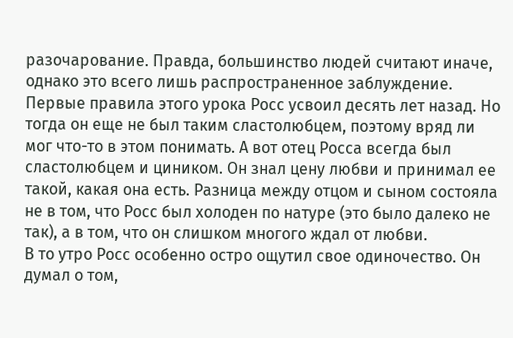разочарование. Правда, большинство людей считают иначе, однако это всего лишь распространенное заблуждение.
Первые правила этого урока Росс усвоил десять лет назад. Но тогда он еще не был таким сластолюбцем, поэтому вряд ли мог что-то в этом понимать. А вот отец Росса всегда был сластолюбцем и циником. Он знал цену любви и принимал ее такой, какая она есть. Разница между отцом и сыном состояла не в том, что Росс был холоден по натуре (это было далеко не так), а в том, что он слишком многого ждал от любви.
В то утро Росс особенно остро ощутил свое одиночество. Он думал о том,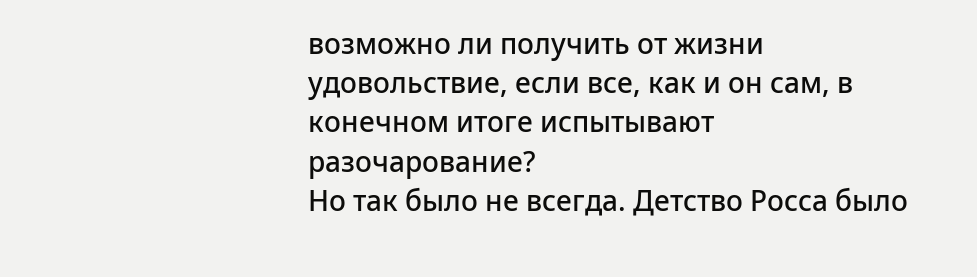возможно ли получить от жизни удовольствие, если все, как и он сам, в конечном итоге испытывают разочарование?
Но так было не всегда. Детство Росса было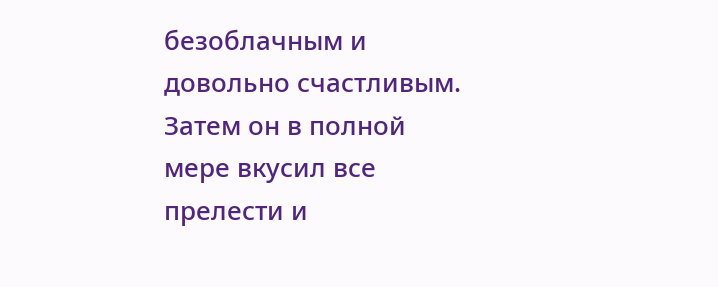безоблачным и довольно счастливым. Затем он в полной мере вкусил все прелести и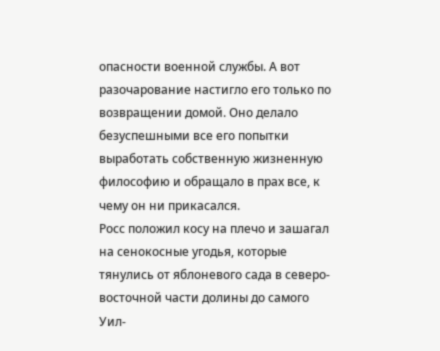опасности военной службы. А вот разочарование настигло его только по возвращении домой. Оно делало безуспешными все его попытки выработать собственную жизненную философию и обращало в прах все, к чему он ни прикасался.
Росс положил косу на плечо и зашагал на сенокосные угодья, которые тянулись от яблоневого сада в северо-восточной части долины до самого Уил-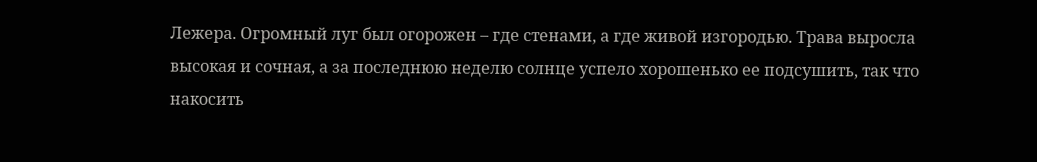Лежера. Огромный луг был огорожен – где стенами, а где живой изгородью. Трава выросла высокая и сочная, а за последнюю неделю солнце успело хорошенько ее подсушить, так что накосить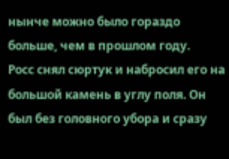нынче можно было гораздо больше, чем в прошлом году.
Росс снял сюртук и набросил его на большой камень в углу поля. Он был без головного убора и сразу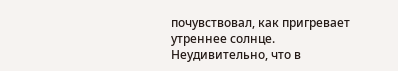почувствовал, как пригревает утреннее солнце. Неудивительно, что в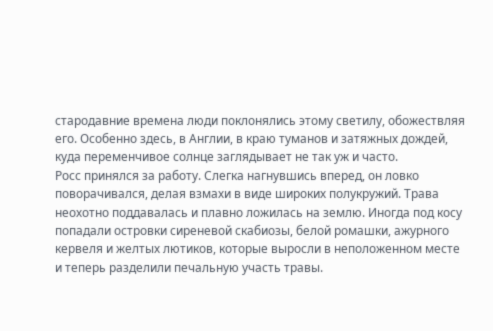стародавние времена люди поклонялись этому светилу, обожествляя его. Особенно здесь, в Англии, в краю туманов и затяжных дождей, куда переменчивое солнце заглядывает не так уж и часто.
Росс принялся за работу. Слегка нагнувшись вперед, он ловко поворачивался, делая взмахи в виде широких полукружий. Трава неохотно поддавалась и плавно ложилась на землю. Иногда под косу попадали островки сиреневой скабиозы, белой ромашки, ажурного кервеля и желтых лютиков, которые выросли в неположенном месте и теперь разделили печальную участь травы.